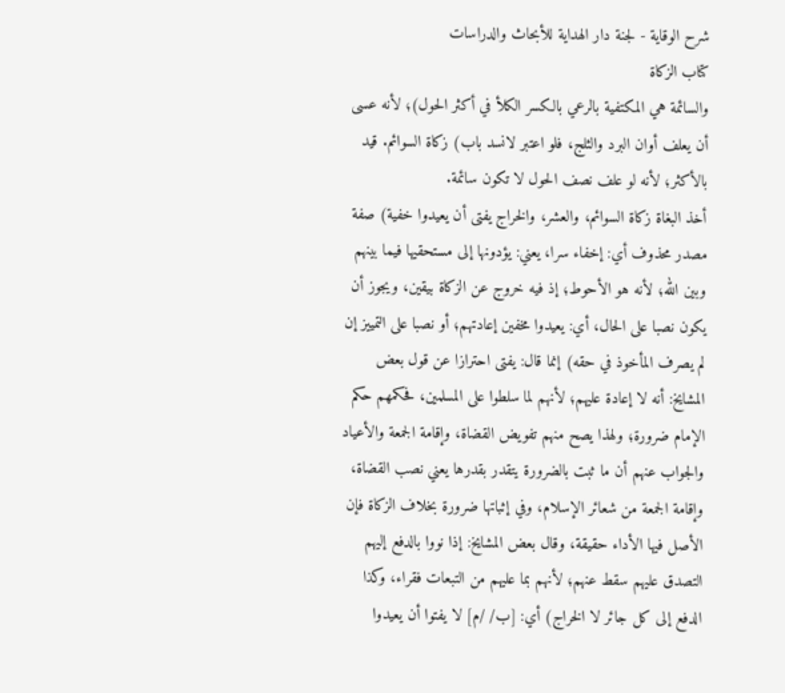شرح الوقاية - لجنة دار الهداية للأبحاث والدراسات
كتاب الزكاة
والسائمة هي المكتفية بالرعي بالكسر الكلأ في أكثر الحول)؛ لأنه عسى أن يعلف أوان البرد والثلج، فلو اعتبر لانسد باب) زكاة السوائم. قيد بالأكثر؛ لأنه لو علف نصف الحول لا تكون سائمة.
أخذ البغاة زكاة السوائم، والعشر، والخراج يفتى أن يعيدوا خفية) صفة مصدر محذوف أي: إخفاء سرا، يعني: يؤدونها إلى مستحقيها فيما بينهم وبين الله؛ لأنه هو الأحوط؛ إذ فيه خروج عن الزكاة بيقين، ويجوز أن يكون نصبا على الحال، أي: يعيدوا مخفين إعادتهم؛ أو نصبا على التمييز إن لم يصرف المأخوذ في حقه) إنما قال: يفتى احترازا عن قول بعض المشايخ: أنه لا إعادة عليهم؛ لأنهم لما سلطوا على المسلمين، فحكمهم حكم الإمام ضرورة؛ ولهذا يصح منهم تفويض القضاة، وإقامة الجمعة والأعياد والجواب عنهم أن ما ثبت بالضرورة يتقدر بقدرها يعني نصب القضاة، وإقامة الجمعة من شعائر الإسلام، وفي إثباتها ضرورة بخلاف الزكاة فإن الأصل فيها الأداء حقيقة، وقال بعض المشايخ: إذا نووا بالدفع إليهم التصدق عليهم سقط عنهم؛ لأنهم بما عليهم من التبعات فقراء، وكذا الدفع إلى كل جائر لا الخراج) أي: [ب/ /م] لا يفتوا أن يعيدوا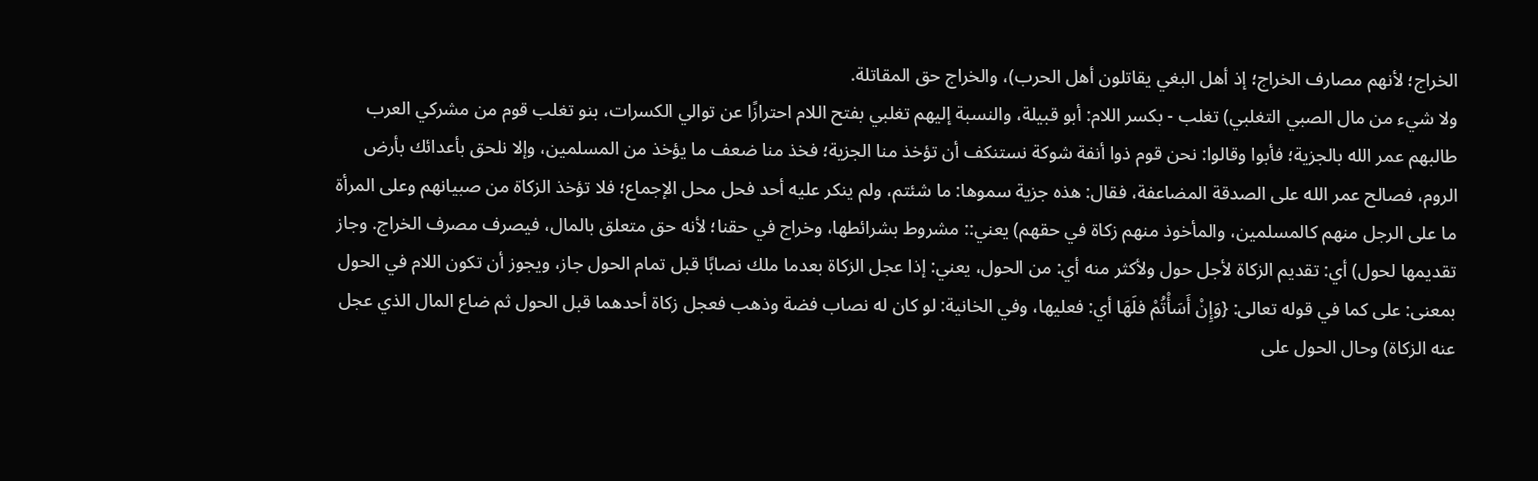الخراج؛ لأنهم مصارف الخراج؛ إذ أهل البغي يقاتلون أهل الحرب)، والخراج حق المقاتلة.
ولا شيء من مال الصبي التغلبي) تغلب - بكسر اللام: أبو قبيلة، والنسبة إليهم تغلبي بفتح اللام احترازًا عن توالي الكسرات، بنو تغلب قوم من مشركي العرب طالبهم عمر الله بالجزية؛ فأبوا وقالوا: نحن قوم ذوا أنفة شوكة نستنكف أن تؤخذ منا الجزية؛ فخذ منا ضعف ما يؤخذ من المسلمين، وإلا نلحق بأعدائك بأرض الروم، فصالح عمر الله على الصدقة المضاعفة، فقال: هذه جزية سموها: ما شئتم، ولم ينكر عليه أحد فحل محل الإجماع؛ فلا تؤخذ الزكاة من صبيانهم وعلى المرأة ما على الرجل منهم كالمسلمين، والمأخوذ منهم زكاة في حقهم) يعني:: مشروط بشرائطها، وخراج في حقنا؛ لأنه حق متعلق بالمال، فيصرف مصرف الخراج. وجاز تقديمها لحول) أي: تقديم الزكاة لأجل حول ولأكثر منه أي: من الحول، يعني: إذا عجل الزكاة بعدما ملك نصابًا قبل تمام الحول جاز، ويجوز أن تكون اللام في الحول بمعنى: على كما في قوله تعالى: {وَإِنْ أَسَأْتُمْ فلَهَا أي: فعليها، وفي الخانية: لو كان له نصاب فضة وذهب فعجل زكاة أحدهما قبل الحول ثم ضاع المال الذي عجل عنه الزكاة) وحال الحول على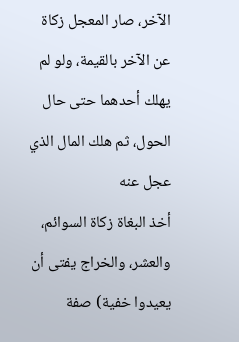الآخر، صار المعجل زكاة عن الآخر بالقيمة، ولو لم يهلك أحدهما حتى حال الحول، ثم هلك المال الذي عجل عنه
أخذ البغاة زكاة السوائم، والعشر، والخراج يفتى أن يعيدوا خفية) صفة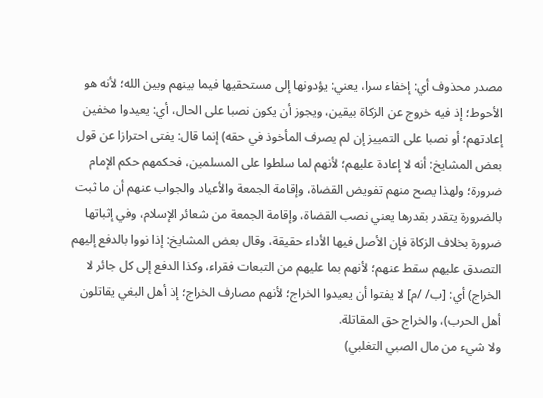مصدر محذوف أي: إخفاء سرا، يعني: يؤدونها إلى مستحقيها فيما بينهم وبين الله؛ لأنه هو الأحوط؛ إذ فيه خروج عن الزكاة بيقين، ويجوز أن يكون نصبا على الحال، أي: يعيدوا مخفين إعادتهم؛ أو نصبا على التمييز إن لم يصرف المأخوذ في حقه) إنما قال: يفتى احترازا عن قول بعض المشايخ: أنه لا إعادة عليهم؛ لأنهم لما سلطوا على المسلمين، فحكمهم حكم الإمام ضرورة؛ ولهذا يصح منهم تفويض القضاة، وإقامة الجمعة والأعياد والجواب عنهم أن ما ثبت بالضرورة يتقدر بقدرها يعني نصب القضاة، وإقامة الجمعة من شعائر الإسلام، وفي إثباتها ضرورة بخلاف الزكاة فإن الأصل فيها الأداء حقيقة، وقال بعض المشايخ: إذا نووا بالدفع إليهم التصدق عليهم سقط عنهم؛ لأنهم بما عليهم من التبعات فقراء، وكذا الدفع إلى كل جائر لا الخراج) أي: [ب/ /م] لا يفتوا أن يعيدوا الخراج؛ لأنهم مصارف الخراج؛ إذ أهل البغي يقاتلون أهل الحرب)، والخراج حق المقاتلة.
ولا شيء من مال الصبي التغلبي)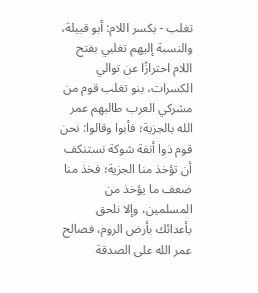تغلب - بكسر اللام: أبو قبيلة، والنسبة إليهم تغلبي بفتح اللام احترازًا عن توالي الكسرات، بنو تغلب قوم من مشركي العرب طالبهم عمر الله بالجزية؛ فأبوا وقالوا: نحن قوم ذوا أنفة شوكة نستنكف أن تؤخذ منا الجزية؛ فخذ منا ضعف ما يؤخذ من المسلمين، وإلا نلحق بأعدائك بأرض الروم، فصالح عمر الله على الصدقة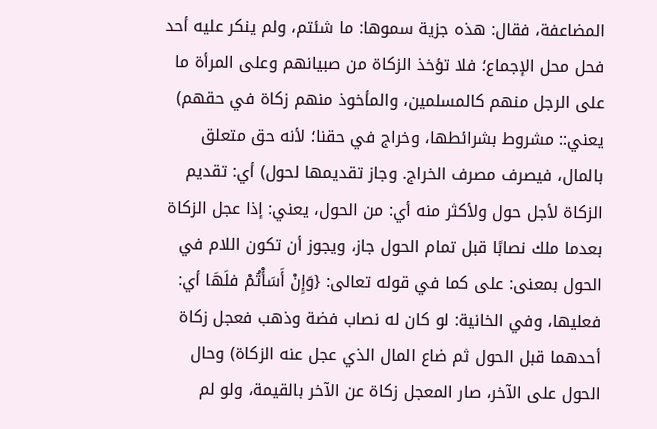المضاعفة، فقال: هذه جزية سموها: ما شئتم، ولم ينكر عليه أحد فحل محل الإجماع؛ فلا تؤخذ الزكاة من صبيانهم وعلى المرأة ما على الرجل منهم كالمسلمين، والمأخوذ منهم زكاة في حقهم) يعني:: مشروط بشرائطها، وخراج في حقنا؛ لأنه حق متعلق بالمال، فيصرف مصرف الخراج. وجاز تقديمها لحول) أي: تقديم الزكاة لأجل حول ولأكثر منه أي: من الحول، يعني: إذا عجل الزكاة بعدما ملك نصابًا قبل تمام الحول جاز، ويجوز أن تكون اللام في الحول بمعنى: على كما في قوله تعالى: {وَإِنْ أَسَأْتُمْ فلَهَا أي: فعليها، وفي الخانية: لو كان له نصاب فضة وذهب فعجل زكاة أحدهما قبل الحول ثم ضاع المال الذي عجل عنه الزكاة) وحال الحول على الآخر، صار المعجل زكاة عن الآخر بالقيمة، ولو لم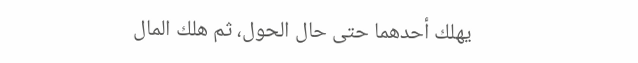يهلك أحدهما حتى حال الحول، ثم هلك المال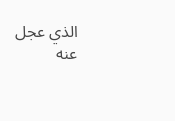الذي عجل عنه